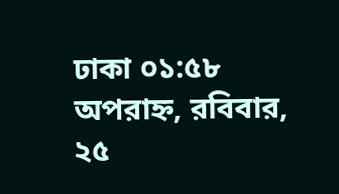ঢাকা ০১:৫৮ অপরাহ্ন, রবিবার, ২৫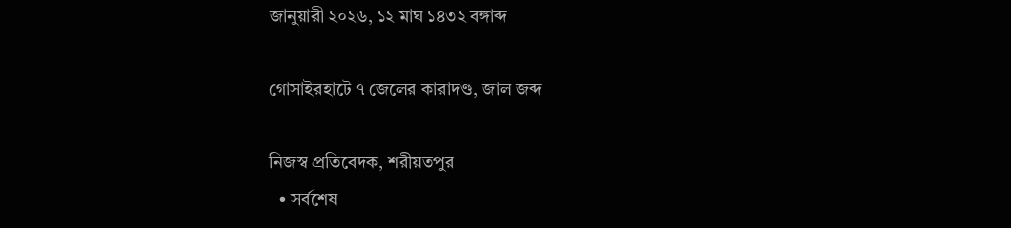জানুয়ারী ২০২৬, ১২ মাঘ ১৪৩২ বঙ্গাব্দ

গোসাইরহাটে ৭ জেলের কারাদণ্ড, জাল জব্দ

নিজস্ব প্রতিবেদক, শরীয়তপুর
  • সর্বশেষ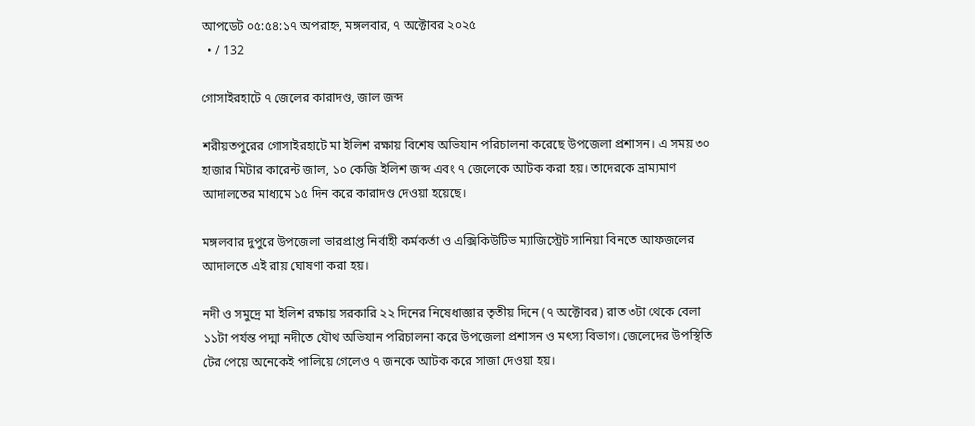আপডেট ০৫:৫৪:১৭ অপরাহ্ন, মঙ্গলবার, ৭ অক্টোবর ২০২৫
  • / 132

গোসাইরহাটে ৭ জেলের কারাদণ্ড, জাল জব্দ

শরীয়তপুরের গোসাইরহাটে মা ইলিশ রক্ষায় বিশেষ অভিযান পরিচালনা করেছে উপজেলা প্রশাসন। এ সময় ৩০ হাজার মিটার কারেন্ট জাল, ১০ কেজি ইলিশ জব্দ এবং ৭ জেলেকে আটক করা হয়। তাদেরকে ভ্রাম্যমাণ আদালতের মাধ্যমে ১৫ দিন করে কারাদণ্ড দেওয়া হয়েছে।

মঙ্গলবার দুপুরে উপজেলা ভারপ্রাপ্ত নির্বাহী কর্মকর্তা ও এক্সিকিউটিভ ম্যাজিস্ট্রেট সানিয়া বিনতে আফজলের আদালতে এই রায় ঘোষণা করা হয়।

নদী ও সমুদ্রে মা ইলিশ রক্ষায় সরকারি ২২ দিনের নিষেধাজ্ঞার তৃতীয় দিনে (৭ অক্টোবর) রাত ৩টা থেকে বেলা ১১টা পর্যন্ত পদ্মা নদীতে যৌথ অভিযান পরিচালনা করে উপজেলা প্রশাসন ও মৎস্য বিভাগ। জেলেদের উপস্থিতি টের পেয়ে অনেকেই পালিয়ে গেলেও ৭ জনকে আটক করে সাজা দেওয়া হয়।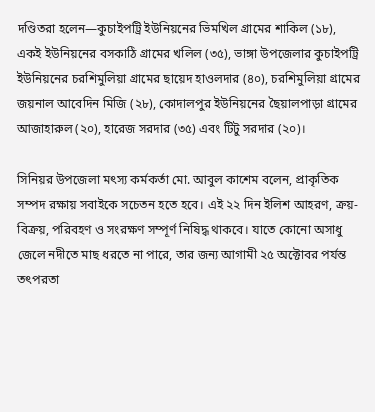দণ্ডিতরা হলেন—কুচাইপট্রি ইউনিয়নের ভিমখিল গ্রামের শাকিল (১৮), একই ইউনিয়নের বসকাঠি গ্রামের খলিল (৩৫), ভাঙ্গা উপজেলার কুচাইপট্রি ইউনিয়নের চরশিমুলিয়া গ্রামের ছায়েদ হাওলদার (৪০), চরশিমুলিয়া গ্রামের জয়নাল আবেদিন মিজি (২৮), কোদালপুর ইউনিয়নের ছৈয়ালপাড়া গ্রামের আজাহারুল (২০), হারেজ সরদার (৩৫) এবং টিটু সরদার (২০)।

সিনিয়র উপজেলা মৎস্য কর্মকর্তা মো. আবুল কাশেম বলেন, প্রাকৃতিক সম্পদ রক্ষায় সবাইকে সচেতন হতে হবে। এই ২২ দিন ইলিশ আহরণ, ক্রয়-বিক্রয়, পরিবহণ ও সংরক্ষণ সম্পূর্ণ নিষিদ্ধ থাকবে। যাতে কোনো অসাধু জেলে নদীতে মাছ ধরতে না পারে, তার জন্য আগামী ২৫ অক্টোবর পর্যন্ত তৎপরতা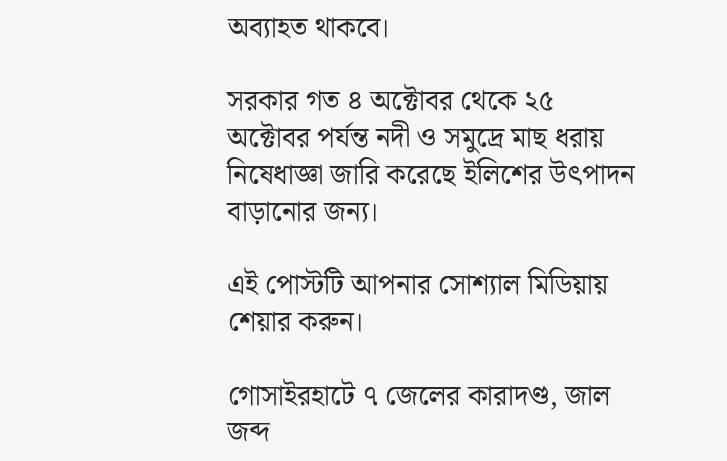অব্যাহত থাকবে।

সরকার গত ৪ অক্টোবর থেকে ২৫ অক্টোবর পর্যন্ত নদী ও সমুদ্রে মাছ ধরায় নিষেধাজ্ঞা জারি করেছে ইলিশের উৎপাদন বাড়ানোর জন্য।

এই পোস্টটি আপনার সোশ্যাল মিডিয়ায় শেয়ার করুন।

গোসাইরহাটে ৭ জেলের কারাদণ্ড, জাল জব্দ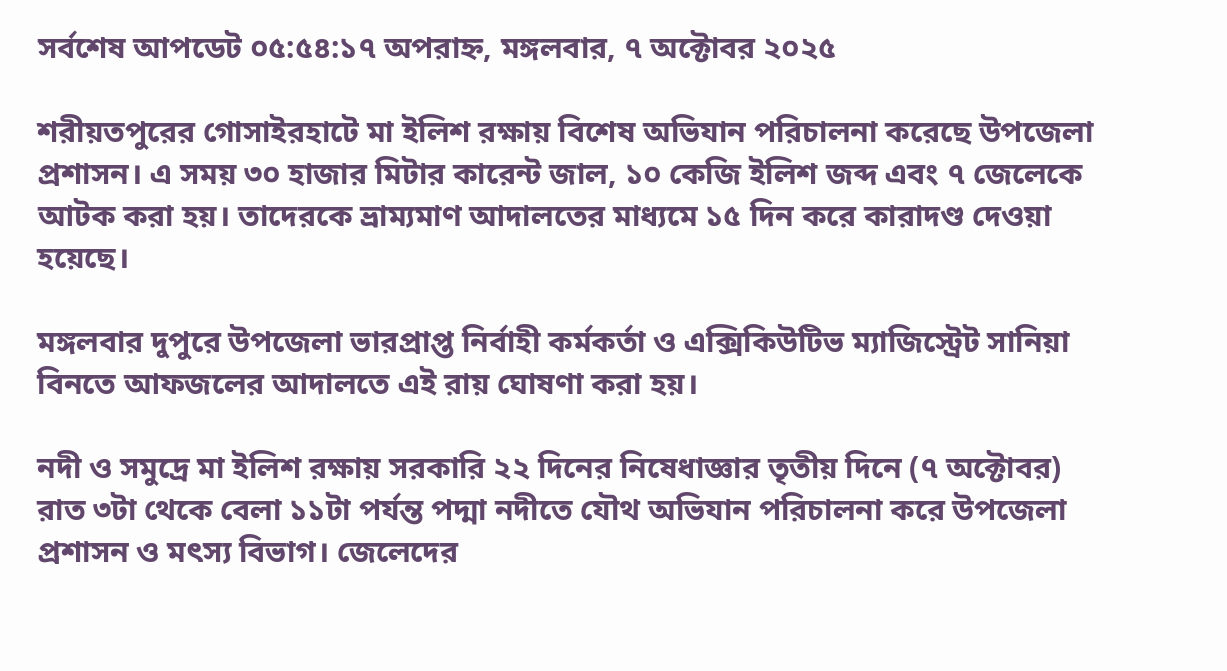সর্বশেষ আপডেট ০৫:৫৪:১৭ অপরাহ্ন, মঙ্গলবার, ৭ অক্টোবর ২০২৫

শরীয়তপুরের গোসাইরহাটে মা ইলিশ রক্ষায় বিশেষ অভিযান পরিচালনা করেছে উপজেলা প্রশাসন। এ সময় ৩০ হাজার মিটার কারেন্ট জাল, ১০ কেজি ইলিশ জব্দ এবং ৭ জেলেকে আটক করা হয়। তাদেরকে ভ্রাম্যমাণ আদালতের মাধ্যমে ১৫ দিন করে কারাদণ্ড দেওয়া হয়েছে।

মঙ্গলবার দুপুরে উপজেলা ভারপ্রাপ্ত নির্বাহী কর্মকর্তা ও এক্সিকিউটিভ ম্যাজিস্ট্রেট সানিয়া বিনতে আফজলের আদালতে এই রায় ঘোষণা করা হয়।

নদী ও সমুদ্রে মা ইলিশ রক্ষায় সরকারি ২২ দিনের নিষেধাজ্ঞার তৃতীয় দিনে (৭ অক্টোবর) রাত ৩টা থেকে বেলা ১১টা পর্যন্ত পদ্মা নদীতে যৌথ অভিযান পরিচালনা করে উপজেলা প্রশাসন ও মৎস্য বিভাগ। জেলেদের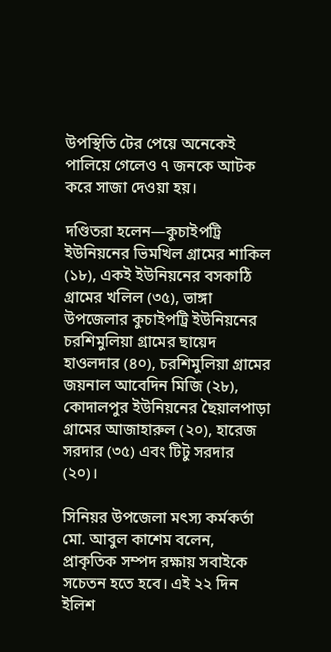উপস্থিতি টের পেয়ে অনেকেই পালিয়ে গেলেও ৭ জনকে আটক করে সাজা দেওয়া হয়।

দণ্ডিতরা হলেন—কুচাইপট্রি ইউনিয়নের ভিমখিল গ্রামের শাকিল (১৮), একই ইউনিয়নের বসকাঠি গ্রামের খলিল (৩৫), ভাঙ্গা উপজেলার কুচাইপট্রি ইউনিয়নের চরশিমুলিয়া গ্রামের ছায়েদ হাওলদার (৪০), চরশিমুলিয়া গ্রামের জয়নাল আবেদিন মিজি (২৮), কোদালপুর ইউনিয়নের ছৈয়ালপাড়া গ্রামের আজাহারুল (২০), হারেজ সরদার (৩৫) এবং টিটু সরদার (২০)।

সিনিয়র উপজেলা মৎস্য কর্মকর্তা মো. আবুল কাশেম বলেন, প্রাকৃতিক সম্পদ রক্ষায় সবাইকে সচেতন হতে হবে। এই ২২ দিন ইলিশ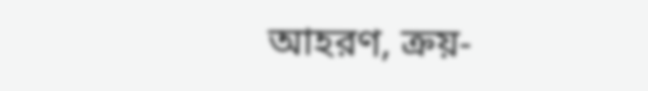আহরণ, ক্রয়-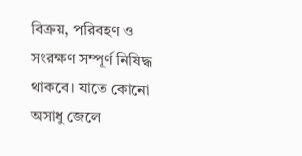বিক্রয়, পরিবহণ ও সংরক্ষণ সম্পূর্ণ নিষিদ্ধ থাকবে। যাতে কোনো অসাধু জেলে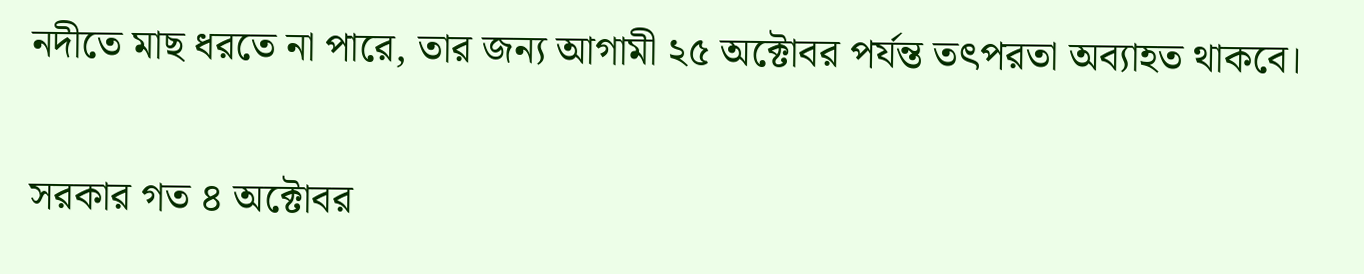নদীতে মাছ ধরতে না পারে, তার জন্য আগামী ২৫ অক্টোবর পর্যন্ত তৎপরতা অব্যাহত থাকবে।

সরকার গত ৪ অক্টোবর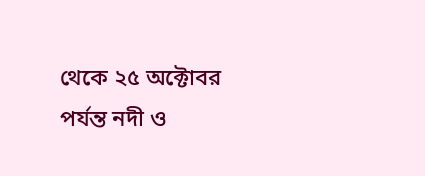থেকে ২৫ অক্টোবর পর্যন্ত নদী ও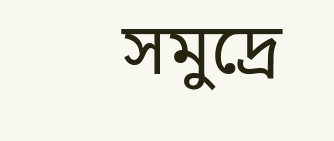সমুদ্রে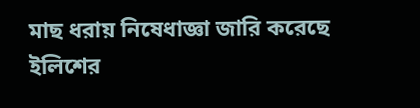মাছ ধরায় নিষেধাজ্ঞা জারি করেছে ইলিশের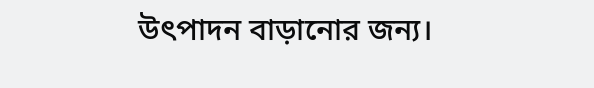উৎপাদন বাড়ানোর জন্য।